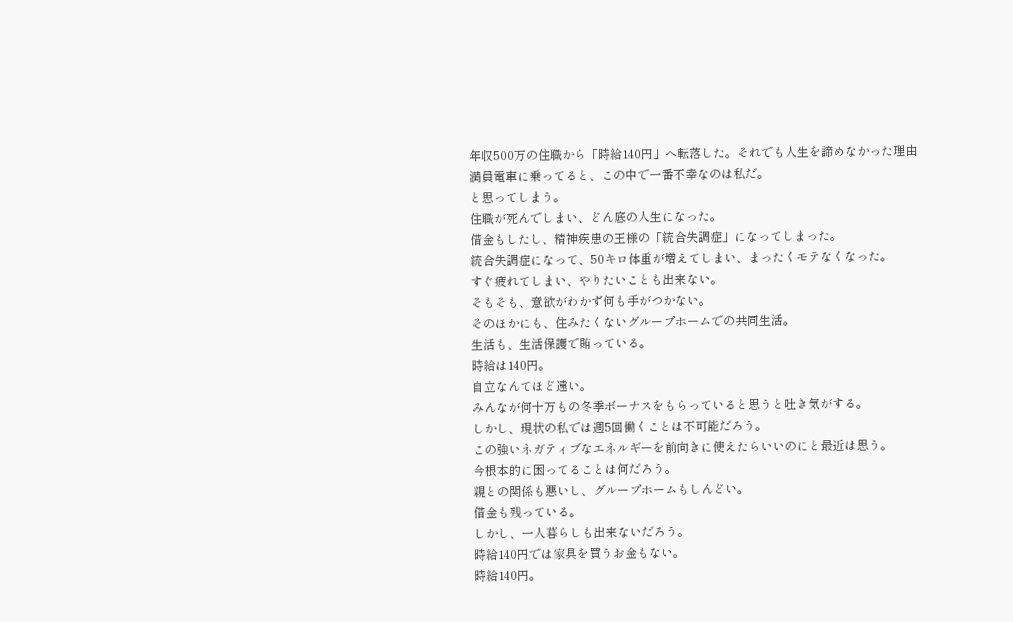年収500万の住職から「時給140円」へ転落した。それでも人生を諦めなかった理由
満員電車に乗ってると、この中で一番不幸なのは私だ。
と思ってしまう。
住職が死んでしまい、どん底の人生になった。
借金もしたし、精神疾患の王様の「統合失調症」になってしまった。
統合失調症になって、50キロ体重が増えてしまい、まったくモテなくなった。
すぐ疲れてしまい、やりたいことも出来ない。
そもそも、意欲がわかず何も手がつかない。
そのほかにも、住みたくないグループホームでの共同生活。
生活も、生活保護で賄っている。
時給は140円。
自立なんてほど遠い。
みんなが何十万もの冬季ボーナスをもらっていると思うと吐き気がする。
しかし、現状の私では週5回働くことは不可能だろう。
この強いネガティブなエネルギーを前向きに使えたらいいのにと最近は思う。
今根本的に困ってることは何だろう。
親との関係も悪いし、グループホームもしんどい。
借金も残っている。
しかし、一人暮らしも出来ないだろう。
時給140円では家具を買うお金もない。
時給140円。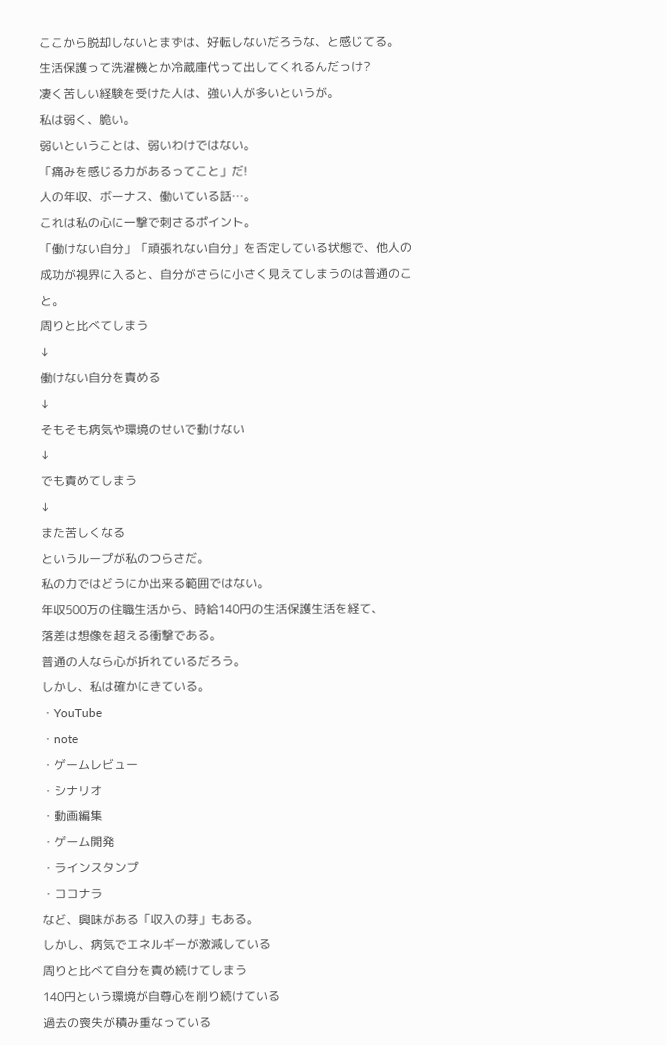ここから脱却しないとまずは、好転しないだろうな、と感じてる。
生活保護って洗濯機とか冷蔵庫代って出してくれるんだっけ?
凄く苦しい経験を受けた人は、強い人が多いというが。
私は弱く、脆い。
弱いということは、弱いわけではない。
「痛みを感じる力があるってこと」だ!
人の年収、ボーナス、働いている話…。
これは私の心に一撃で刺さるポイント。
「働けない自分」「頑張れない自分」を否定している状態で、他人の成功が視界に入ると、自分がさらに小さく見えてしまうのは普通のこと。
周りと比べてしまう
↓
働けない自分を責める
↓
そもそも病気や環境のせいで動けない
↓
でも責めてしまう
↓
また苦しくなる
というループが私のつらさだ。
私の力ではどうにか出来る範囲ではない。
年収500万の住職生活から、時給140円の生活保護生活を経て、
落差は想像を超える衝撃である。
普通の人なら心が折れているだろう。
しかし、私は確かにきている。
・YouTube
・note
・ゲームレビュー
・シナリオ
・動画編集
・ゲーム開発
・ラインスタンプ
・ココナラ
など、興味がある「収入の芽」もある。
しかし、病気でエネルギーが激減している
周りと比べて自分を責め続けてしまう
140円という環境が自尊心を削り続けている
過去の喪失が積み重なっている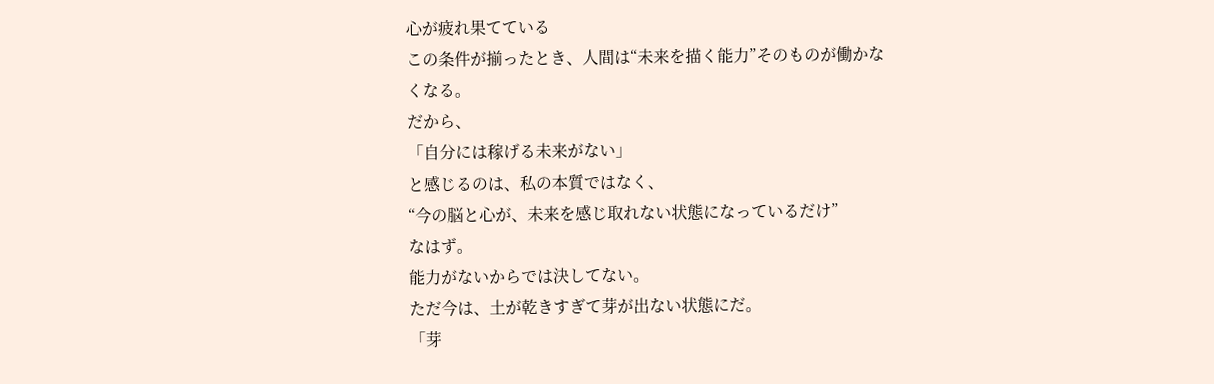心が疲れ果てている
この条件が揃ったとき、人間は“未来を描く能力”そのものが働かなくなる。
だから、
「自分には稼げる未来がない」
と感じるのは、私の本質ではなく、
“今の脳と心が、未来を感じ取れない状態になっているだけ”
なはず。
能力がないからでは決してない。
ただ今は、土が乾きすぎて芽が出ない状態にだ。
「芽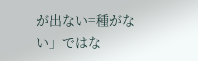が出ない=種がない」ではな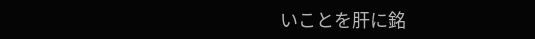いことを肝に銘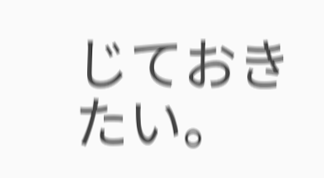じておきたい。